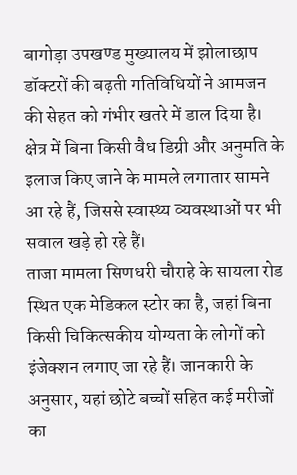बागोड़ा उपखण्ड मुख्यालय में झोलाछाप डॉक्टरों की बढ़ती गतिविधियों ने आमजन की सेहत को गंभीर खतरे में डाल दिया है। क्षेत्र में बिना किसी वैध डिग्री और अनुमति के इलाज किए जाने के मामले लगातार सामने आ रहे हैं, जिससे स्वास्थ्य व्यवस्थाओं पर भी सवाल खड़े हो रहे हैं।
ताजा मामला सिणधरी चौराहे के सायला रोड स्थित एक मेडिकल स्टोर का है, जहां बिना किसी चिकित्सकीय योग्यता के लोगों को इंजेक्शन लगाए जा रहे हैं। जानकारी के अनुसार, यहां छोटे बच्चों सहित कई मरीजों का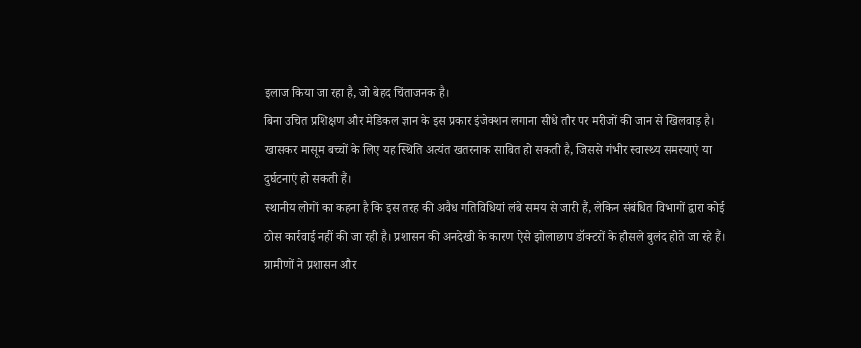इलाज किया जा रहा है, जो बेहद चिंताजनक है।
बिना उचित प्रशिक्षण और मेडिकल ज्ञान के इस प्रकार इंजेक्शन लगाना सीधे तौर पर मरीजों की जान से खिलवाड़ है। खासकर मासूम बच्चों के लिए यह स्थिति अत्यंत खतरनाक साबित हो सकती है, जिससे गंभीर स्वास्थ्य समस्याएं या दुर्घटनाएं हो सकती हैं।
स्थानीय लोगों का कहना है कि इस तरह की अवैध गतिविधियां लंबे समय से जारी हैं, लेकिन संबंधित विभागों द्वारा कोई ठोस कार्रवाई नहीं की जा रही है। प्रशासन की अनदेखी के कारण ऐसे झोलाछाप डॉक्टरों के हौसले बुलंद होते जा रहे हैं।
ग्रामीणों ने प्रशासन और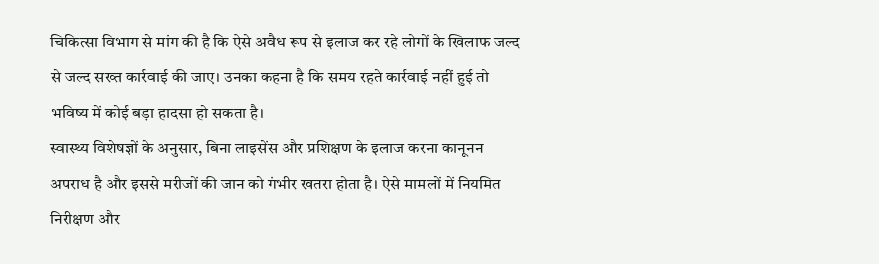चिकित्सा विभाग से मांग की है कि ऐसे अवैध रूप से इलाज कर रहे लोगों के खिलाफ जल्द से जल्द सख्त कार्रवाई की जाए। उनका कहना है कि समय रहते कार्रवाई नहीं हुई तो भविष्य में कोई बड़ा हादसा हो सकता है।
स्वास्थ्य विशेषज्ञों के अनुसार, बिना लाइसेंस और प्रशिक्षण के इलाज करना कानूनन अपराध है और इससे मरीजों की जान को गंभीर खतरा होता है। ऐसे मामलों में नियमित निरीक्षण और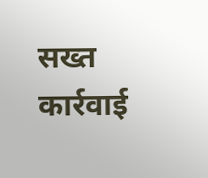सख्त कार्रवाई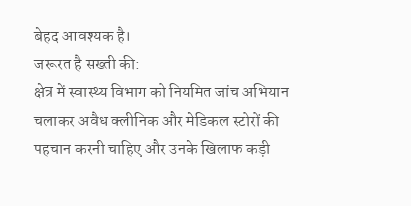बेहद आवश्यक है।
जरूरत है सख्ती की:
क्षेत्र में स्वास्थ्य विभाग को नियमित जांच अभियान चलाकर अवैध क्लीनिक और मेडिकल स्टोरों की पहचान करनी चाहिए और उनके खिलाफ कड़ी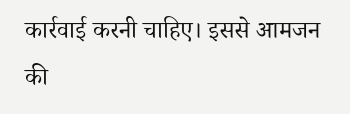कार्रवाई करनी चाहिए। इससे आमजन की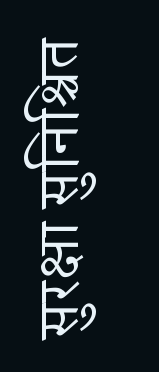सुरक्षा सुनिश्चित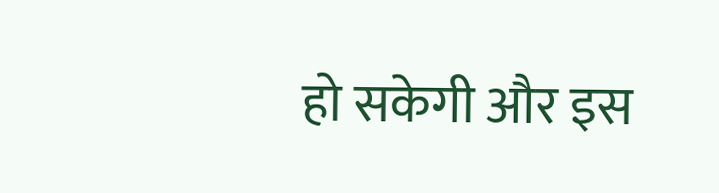हो सकेगी और इस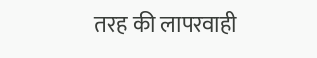तरह की लापरवाही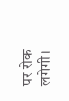पर रोक लगेगी।